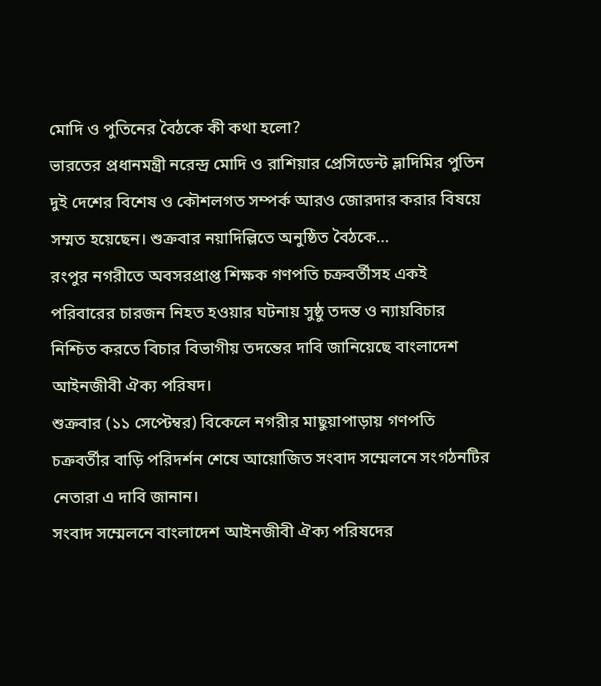মোদি ও পুতিনের বৈঠকে কী কথা হলো?
ভারতের প্রধানমন্ত্রী নরেন্দ্র মোদি ও রাশিয়ার প্রেসিডেন্ট ভ্লাদিমির পুতিন দুই দেশের বিশেষ ও কৌশলগত সম্পর্ক আরও জোরদার করার বিষয়ে সম্মত হয়েছেন। শুক্রবার নয়াদিল্লিতে অনুষ্ঠিত বৈঠকে…
রংপুর নগরীতে অবসরপ্রাপ্ত শিক্ষক গণপতি চক্রবর্তীসহ একই পরিবারের চারজন নিহত হওয়ার ঘটনায় সুষ্ঠু তদন্ত ও ন্যায়বিচার নিশ্চিত করতে বিচার বিভাগীয় তদন্তের দাবি জানিয়েছে বাংলাদেশ আইনজীবী ঐক্য পরিষদ।
শুক্রবার (১১ সেপ্টেম্বর) বিকেলে নগরীর মাছুয়াপাড়ায় গণপতি চক্রবর্তীর বাড়ি পরিদর্শন শেষে আয়োজিত সংবাদ সম্মেলনে সংগঠনটির নেতারা এ দাবি জানান।
সংবাদ সম্মেলনে বাংলাদেশ আইনজীবী ঐক্য পরিষদের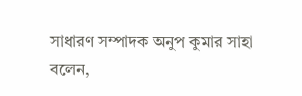সাধারণ সম্পাদক অনুপ কুমার সাহা বলেন,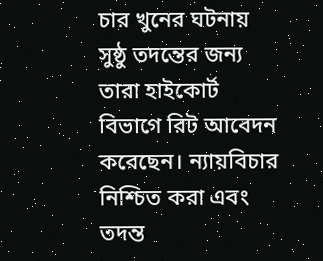চার খুনের ঘটনায় সুষ্ঠু তদন্তের জন্য তারা হাইকোর্ট বিভাগে রিট আবেদন করেছেন। ন্যায়বিচার নিশ্চিত করা এবং তদন্ত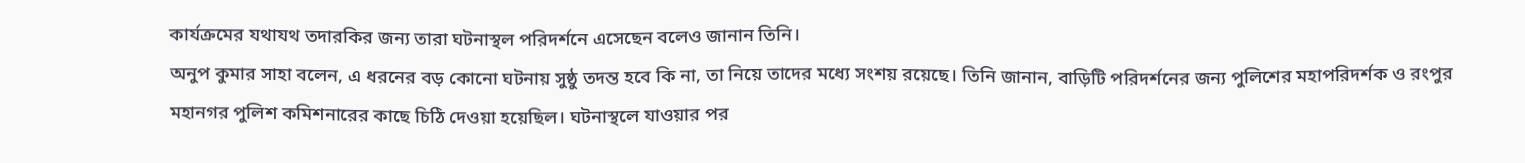কার্যক্রমের যথাযথ তদারকির জন্য তারা ঘটনাস্থল পরিদর্শনে এসেছেন বলেও জানান তিনি।
অনুপ কুমার সাহা বলেন, এ ধরনের বড় কোনো ঘটনায় সুষ্ঠু তদন্ত হবে কি না, তা নিয়ে তাদের মধ্যে সংশয় রয়েছে। তিনি জানান, বাড়িটি পরিদর্শনের জন্য পুলিশের মহাপরিদর্শক ও রংপুর মহানগর পুলিশ কমিশনারের কাছে চিঠি দেওয়া হয়েছিল। ঘটনাস্থলে যাওয়ার পর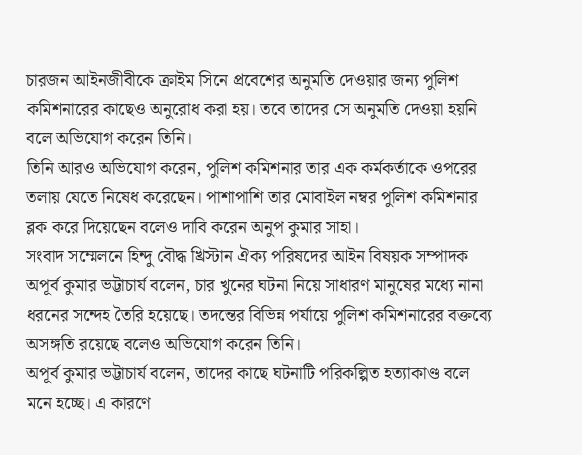চারজন আইনজীবীকে ক্রাইম সিনে প্রবেশের অনুমতি দেওয়ার জন্য পুলিশ কমিশনারের কাছেও অনুরোধ করা হয়। তবে তাদের সে অনুমতি দেওয়া হয়নি বলে অভিযোগ করেন তিনি।
তিনি আরও অভিযোগ করেন, পুলিশ কমিশনার তার এক কর্মকর্তাকে ওপরের তলায় যেতে নিষেধ করেছেন। পাশাপাশি তার মোবাইল নম্বর পুলিশ কমিশনার ব্লক করে দিয়েছেন বলেও দাবি করেন অনুপ কুমার সাহা।
সংবাদ সম্মেলনে হিন্দু বৌদ্ধ খ্রিস্টান ঐক্য পরিষদের আইন বিষয়ক সম্পাদক অপূর্ব কুমার ভট্টাচার্য বলেন, চার খুনের ঘটনা নিয়ে সাধারণ মানুষের মধ্যে নানা ধরনের সন্দেহ তৈরি হয়েছে। তদন্তের বিভিন্ন পর্যায়ে পুলিশ কমিশনারের বক্তব্যে অসঙ্গতি রয়েছে বলেও অভিযোগ করেন তিনি।
অপূর্ব কুমার ভট্টাচার্য বলেন, তাদের কাছে ঘটনাটি পরিকল্পিত হত্যাকাণ্ড বলে মনে হচ্ছে। এ কারণে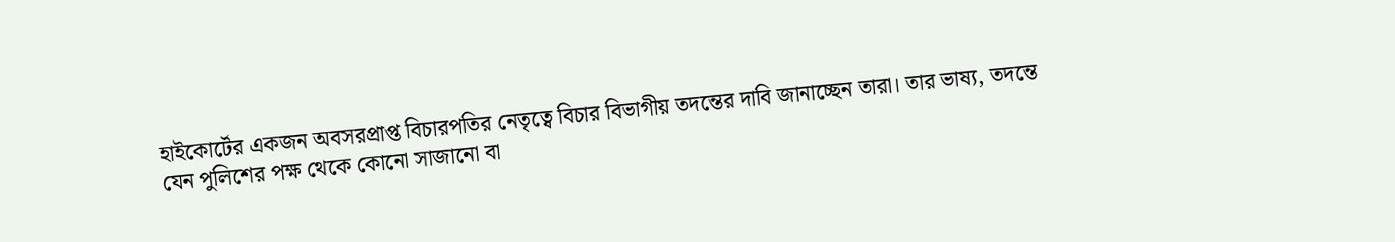হাইকোর্টের একজন অবসরপ্রাপ্ত বিচারপতির নেতৃত্বে বিচার বিভাগীয় তদন্তের দাবি জানাচ্ছেন তারা। তার ভাষ্য, তদন্তে যেন পুলিশের পক্ষ থেকে কোনো সাজানো বা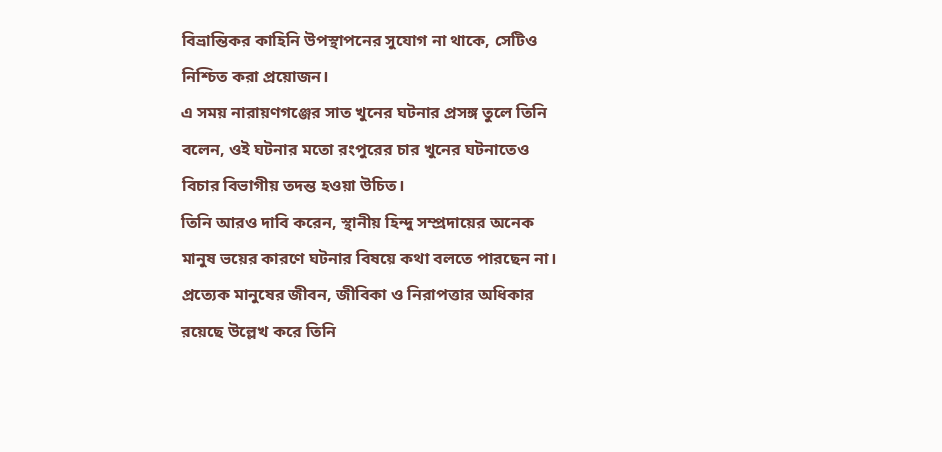বিভ্রান্তিকর কাহিনি উপস্থাপনের সুযোগ না থাকে, সেটিও নিশ্চিত করা প্রয়োজন।
এ সময় নারায়ণগঞ্জের সাত খুনের ঘটনার প্রসঙ্গ তুলে তিনি বলেন, ওই ঘটনার মতো রংপুরের চার খুনের ঘটনাতেও বিচার বিভাগীয় তদন্ত হওয়া উচিত।
তিনি আরও দাবি করেন, স্থানীয় হিন্দু সম্প্রদায়ের অনেক মানুষ ভয়ের কারণে ঘটনার বিষয়ে কথা বলতে পারছেন না। প্রত্যেক মানুষের জীবন, জীবিকা ও নিরাপত্তার অধিকার রয়েছে উল্লেখ করে তিনি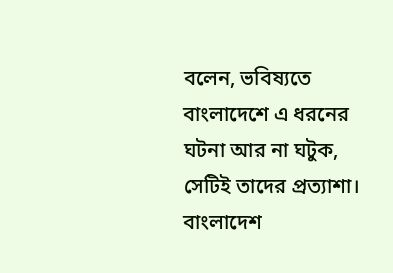বলেন, ভবিষ্যতে বাংলাদেশে এ ধরনের ঘটনা আর না ঘটুক, সেটিই তাদের প্রত্যাশা।
বাংলাদেশ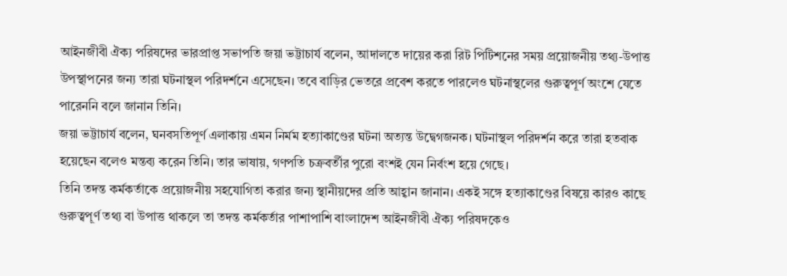আইনজীবী ঐক্য পরিষদের ভারপ্রাপ্ত সভাপতি জয়া ভট্টাচার্য বলেন, আদালতে দায়ের করা রিট পিটিশনের সময় প্রয়োজনীয় তথ্য-উপাত্ত উপস্থাপনের জন্য তারা ঘটনাস্থল পরিদর্শনে এসেছেন। তবে বাড়ির ভেতরে প্রবেশ করতে পারলেও ঘটনাস্থলের গুরুত্বপূর্ণ অংশে যেতে পারেননি বলে জানান তিনি।
জয়া ভট্টাচার্য বলেন, ঘনবসতিপূর্ণ এলাকায় এমন নির্মম হত্যাকাণ্ডের ঘটনা অত্যন্ত উদ্বেগজনক। ঘটনাস্থল পরিদর্শন করে তারা হতবাক হয়েছেন বলেও মন্তব্য করেন তিনি। তার ভাষায়, গণপতি চক্রবর্তীর পুরো বংশই যেন নির্বংশ হয়ে গেছে।
তিনি তদন্ত কর্মকর্তাকে প্রয়োজনীয় সহযোগিতা করার জন্য স্থানীয়দের প্রতি আহ্বান জানান। একই সঙ্গে হত্যাকাণ্ডের বিষয়ে কারও কাছে গুরুত্বপূর্ণ তথ্য বা উপাত্ত থাকলে তা তদন্ত কর্মকর্তার পাশাপাশি বাংলাদেশ আইনজীবী ঐক্য পরিষদকেও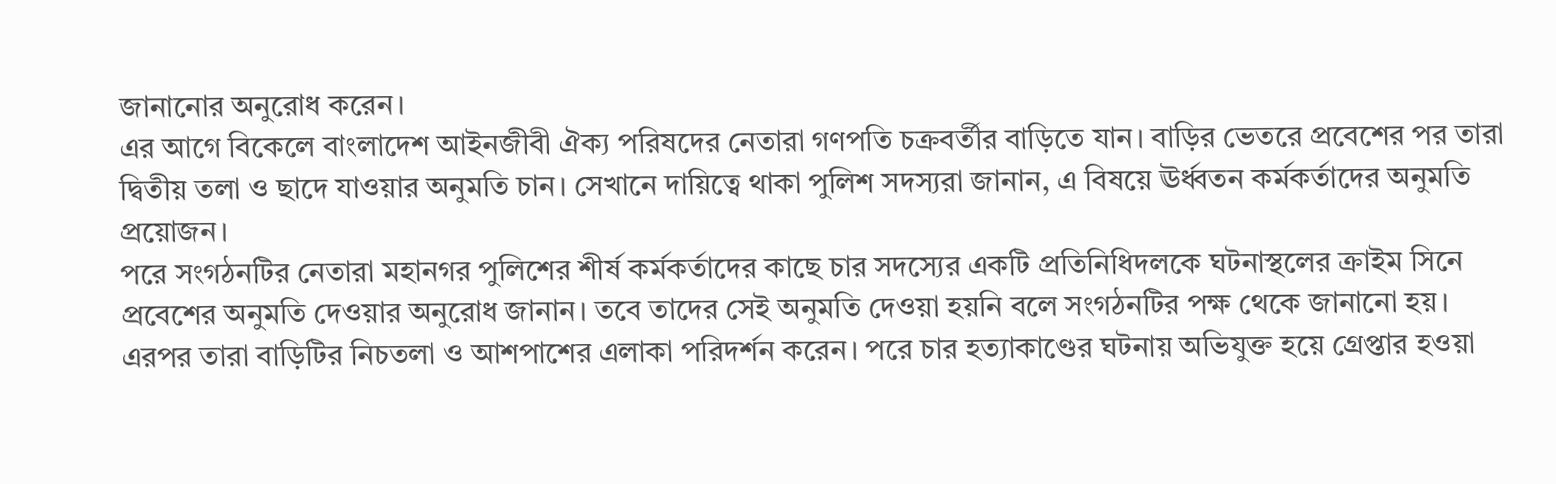জানানোর অনুরোধ করেন।
এর আগে বিকেলে বাংলাদেশ আইনজীবী ঐক্য পরিষদের নেতারা গণপতি চক্রবর্তীর বাড়িতে যান। বাড়ির ভেতরে প্রবেশের পর তারা দ্বিতীয় তলা ও ছাদে যাওয়ার অনুমতি চান। সেখানে দায়িত্বে থাকা পুলিশ সদস্যরা জানান, এ বিষয়ে ঊর্ধ্বতন কর্মকর্তাদের অনুমতি প্রয়োজন।
পরে সংগঠনটির নেতারা মহানগর পুলিশের শীর্ষ কর্মকর্তাদের কাছে চার সদস্যের একটি প্রতিনিধিদলকে ঘটনাস্থলের ক্রাইম সিনে প্রবেশের অনুমতি দেওয়ার অনুরোধ জানান। তবে তাদের সেই অনুমতি দেওয়া হয়নি বলে সংগঠনটির পক্ষ থেকে জানানো হয়।
এরপর তারা বাড়িটির নিচতলা ও আশপাশের এলাকা পরিদর্শন করেন। পরে চার হত্যাকাণ্ডের ঘটনায় অভিযুক্ত হয়ে গ্রেপ্তার হওয়া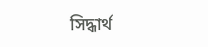সিদ্ধার্থ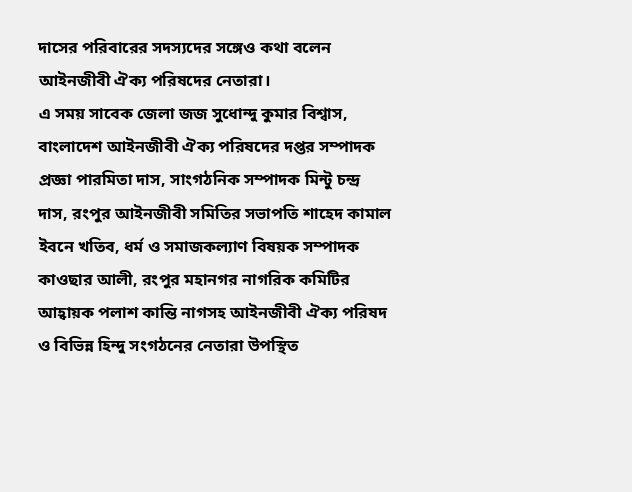দাসের পরিবারের সদস্যদের সঙ্গেও কথা বলেন আইনজীবী ঐক্য পরিষদের নেতারা।
এ সময় সাবেক জেলা জজ সুধোন্দু কুমার বিশ্বাস, বাংলাদেশ আইনজীবী ঐক্য পরিষদের দপ্তর সম্পাদক প্রজ্ঞা পারমিতা দাস, সাংগঠনিক সম্পাদক মিন্টু চন্দ্র দাস, রংপুর আইনজীবী সমিতির সভাপতি শাহেদ কামাল ইবনে খতিব, ধর্ম ও সমাজকল্যাণ বিষয়ক সম্পাদক কাওছার আলী, রংপুর মহানগর নাগরিক কমিটির আহ্বায়ক পলাশ কান্তি নাগসহ আইনজীবী ঐক্য পরিষদ ও বিভিন্ন হিন্দু সংগঠনের নেতারা উপস্থিত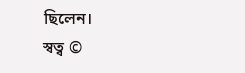ছিলেন।
স্বত্ব ©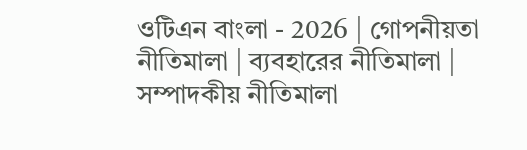ওটিএন বাংলা - 2026 | গোপনীয়তা নীতিমালা | ব্যবহারের নীতিমালা | সম্পাদকীয় নীতিমালা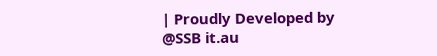| Proudly Developed by @SSB it.au